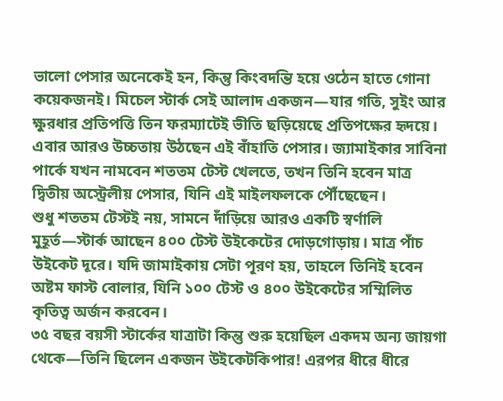ভালো পেসার অনেকেই হন, কিন্তু কিংবদন্তি হয়ে ওঠেন হাতে গোনা কয়েকজনই। মিচেল স্টার্ক সেই আলাদ একজন—যার গতি, সুইং আর ক্ষুরধার প্রতিপত্তি তিন ফরম্যাটেই ভীতি ছড়িয়েছে প্রতিপক্ষের হৃদয়ে। এবার আরও উচ্চতায় উঠছেন এই বাঁহাতি পেসার। জ্যামাইকার সাবিনা পার্কে যখন নামবেন শততম টেস্ট খেলতে, তখন তিনি হবেন মাত্র দ্বিতীয় অস্ট্রেলীয় পেসার, যিনি এই মাইলফলকে পৌঁছেছেন।
শুধু শততম টেস্টই নয়, সামনে দাঁড়িয়ে আরও একটি স্বর্ণালি মুহূর্ত—স্টার্ক আছেন ৪০০ টেস্ট উইকেটের দোড়গোড়ায়। মাত্র পাঁচ উইকেট দূরে। যদি জামাইকায় সেটা পূরণ হয়, তাহলে তিনিই হবেন অষ্টম ফাস্ট বোলার, যিনি ১০০ টেস্ট ও ৪০০ উইকেটের সম্মিলিত কৃতিত্ব অর্জন করবেন।
৩৫ বছর বয়সী স্টার্কের যাত্রাটা কিন্তু শুরু হয়েছিল একদম অন্য জায়গা থেকে—তিনি ছিলেন একজন উইকেটকিপার! এরপর ধীরে ধীরে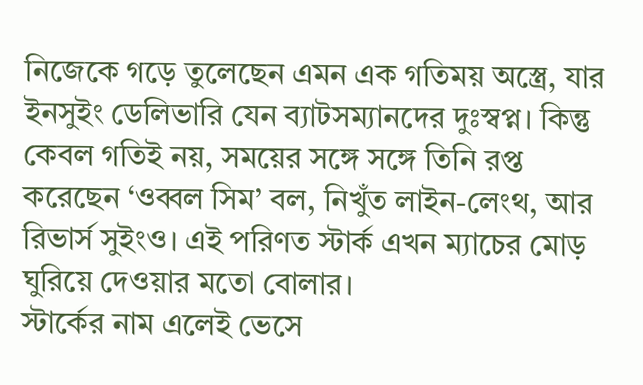নিজেকে গড়ে তুলেছেন এমন এক গতিময় অস্ত্রে, যার ইনসুইং ডেলিভারি যেন ব্যাটসম্যানদের দুঃস্বপ্ন। কিন্তু কেবল গতিই নয়, সময়ের সঙ্গে সঙ্গে তিনি রপ্ত করেছেন ‘ওব্বল সিম’ বল, নিখুঁত লাইন-লেংথ, আর রিভার্স সুইংও। এই পরিণত স্টার্ক এখন ম্যাচের মোড় ঘুরিয়ে দেওয়ার মতো বোলার।
স্টার্কের নাম এলেই ভেসে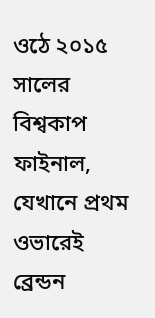ওঠে ২০১৫ সালের বিশ্বকাপ ফাইনাল, যেখানে প্রথম ওভারেই ব্রেন্ডন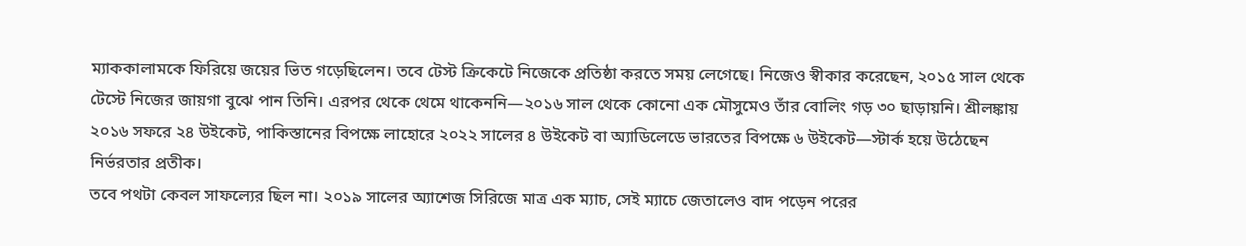ম্যাককালামকে ফিরিয়ে জয়ের ভিত গড়েছিলেন। তবে টেস্ট ক্রিকেটে নিজেকে প্রতিষ্ঠা করতে সময় লেগেছে। নিজেও স্বীকার করেছেন, ২০১৫ সাল থেকে টেস্টে নিজের জায়গা বুঝে পান তিনি। এরপর থেকে থেমে থাকেননি—২০১৬ সাল থেকে কোনো এক মৌসুমেও তাঁর বোলিং গড় ৩০ ছাড়ায়নি। শ্রীলঙ্কায় ২০১৬ সফরে ২৪ উইকেট, পাকিস্তানের বিপক্ষে লাহোরে ২০২২ সালের ৪ উইকেট বা অ্যাডিলেডে ভারতের বিপক্ষে ৬ উইকেট—স্টার্ক হয়ে উঠেছেন নির্ভরতার প্রতীক।
তবে পথটা কেবল সাফল্যের ছিল না। ২০১৯ সালের অ্যাশেজ সিরিজে মাত্র এক ম্যাচ, সেই ম্যাচে জেতালেও বাদ পড়েন পরের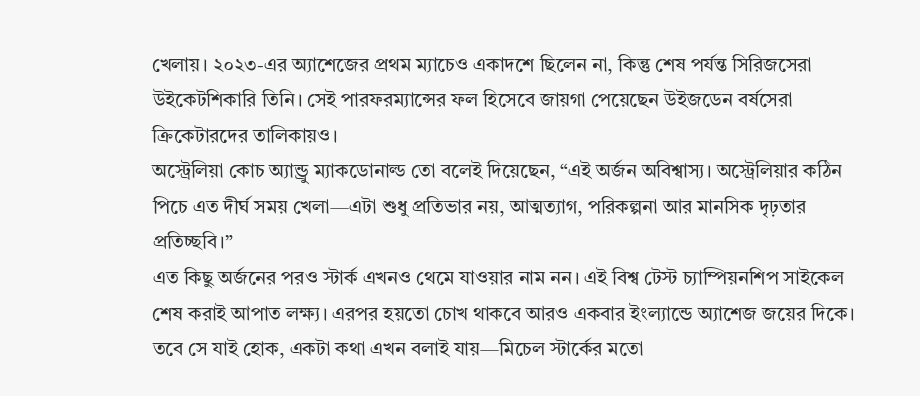খেলায়। ২০২৩-এর অ্যাশেজের প্রথম ম্যাচেও একাদশে ছিলেন না, কিন্তু শেষ পর্যন্ত সিরিজসেরা উইকেটশিকারি তিনি। সেই পারফরম্যান্সের ফল হিসেবে জায়গা পেয়েছেন উইজডেন বর্ষসেরা ক্রিকেটারদের তালিকায়ও।
অস্ট্রেলিয়া কোচ অ্যান্ড্রু ম্যাকডোনাল্ড তো বলেই দিয়েছেন, “এই অর্জন অবিশ্বাস্য। অস্ট্রেলিয়ার কঠিন পিচে এত দীর্ঘ সময় খেলা—এটা শুধু প্রতিভার নয়, আত্মত্যাগ, পরিকল্পনা আর মানসিক দৃঢ়তার প্রতিচ্ছবি।”
এত কিছু অর্জনের পরও স্টার্ক এখনও থেমে যাওয়ার নাম নন। এই বিশ্ব টেস্ট চ্যাম্পিয়নশিপ সাইকেল শেষ করাই আপাত লক্ষ্য। এরপর হয়তো চোখ থাকবে আরও একবার ইংল্যান্ডে অ্যাশেজ জয়ের দিকে। তবে সে যাই হোক, একটা কথা এখন বলাই যায়—মিচেল স্টার্কের মতো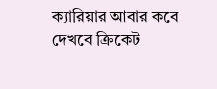ক্যারিয়ার আবার কবে দেখবে ক্রিকেট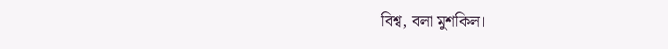বিশ্ব, বলা মুশকিল।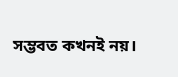সম্ভবত কখনই নয়।